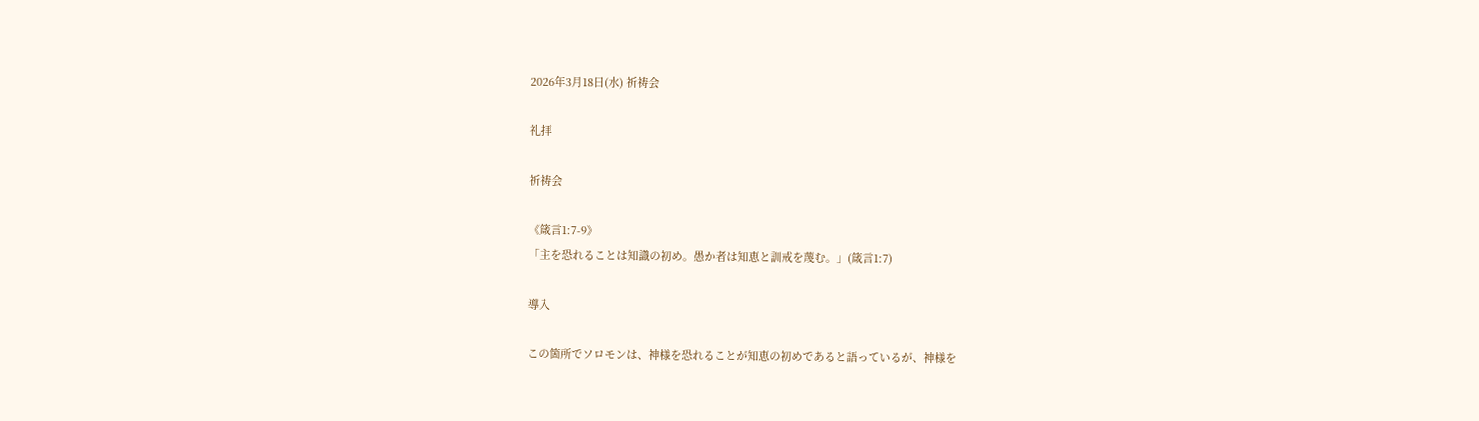2026年3月18日(水) 祈祷会

礼拝

祈祷会

《箴言1:7-9》
「主を恐れることは知識の初め。愚か者は知恵と訓戒を蔑む。」(箴言1:7)

導入

この箇所でソロモンは、神様を恐れることが知恵の初めであると語っているが、神様を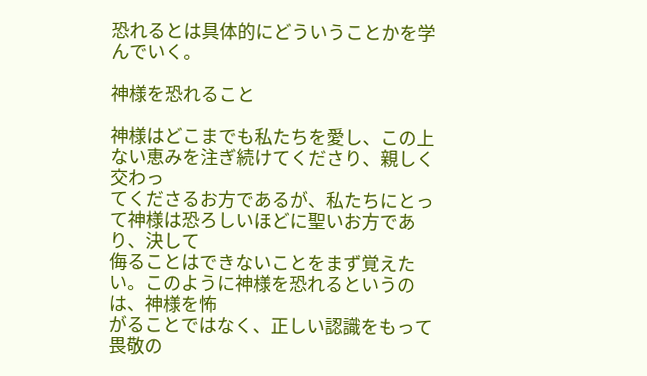恐れるとは具体的にどういうことかを学んでいく。

神様を恐れること

神様はどこまでも私たちを愛し、この上ない恵みを注ぎ続けてくださり、親しく交わっ
てくださるお方であるが、私たちにとって神様は恐ろしいほどに聖いお方であり、決して
侮ることはできないことをまず覚えたい。このように神様を恐れるというのは、神様を怖
がることではなく、正しい認識をもって畏敬の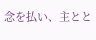念を払い、主とと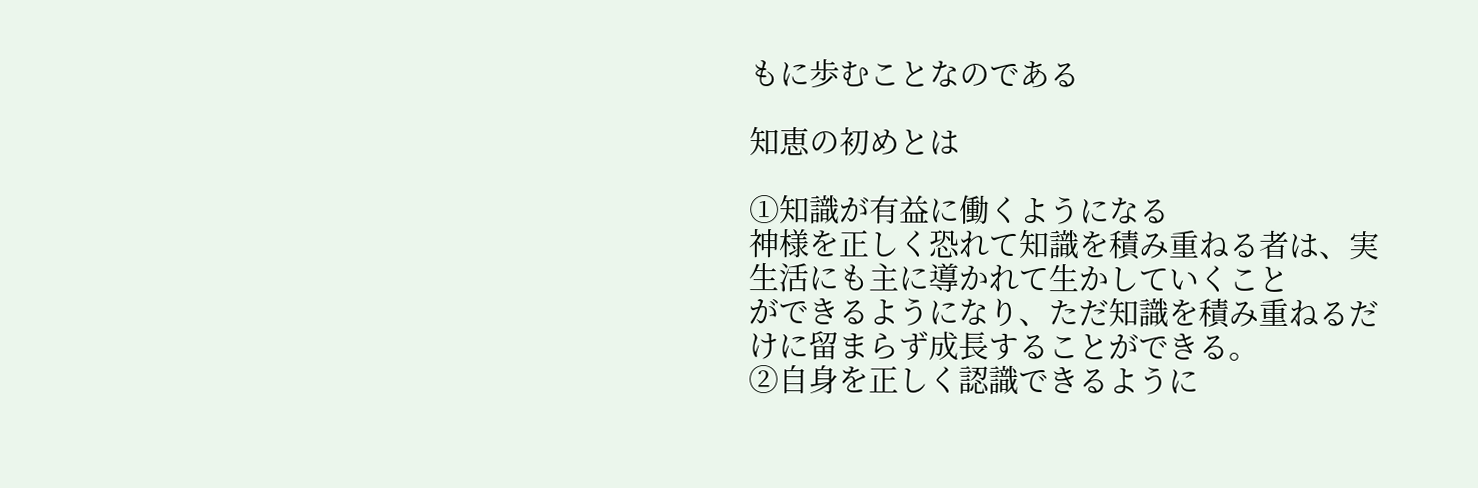もに歩むことなのである

知恵の初めとは

①知識が有益に働くようになる
神様を正しく恐れて知識を積み重ねる者は、実生活にも主に導かれて生かしていくこと
ができるようになり、ただ知識を積み重ねるだけに留まらず成長することができる。
②自身を正しく認識できるように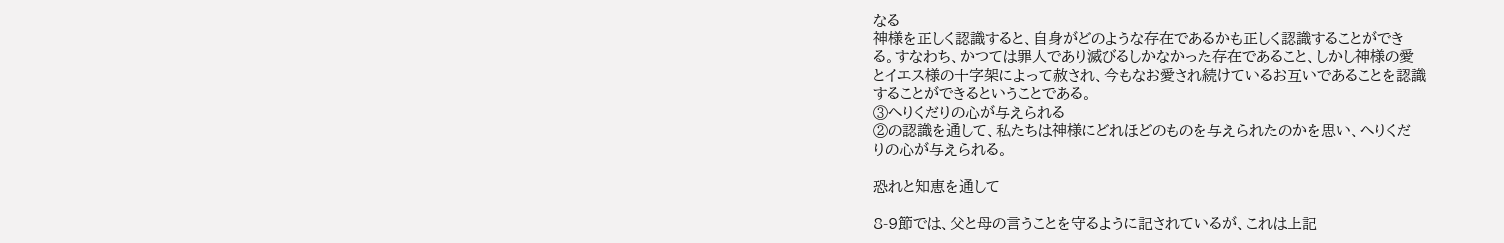なる
神様を正しく認識すると、自身がどのような存在であるかも正しく認識することができ
る。すなわち、かつては罪人であり滅びるしかなかった存在であること、しかし神様の愛
とイエス様の十字架によって赦され、今もなお愛され続けているお互いであることを認識
することができるということである。
③へりくだりの心が与えられる
②の認識を通して、私たちは神様にどれほどのものを与えられたのかを思い、へりくだ
りの心が与えられる。

恐れと知恵を通して

8-9節では、父と母の言うことを守るように記されているが、これは上記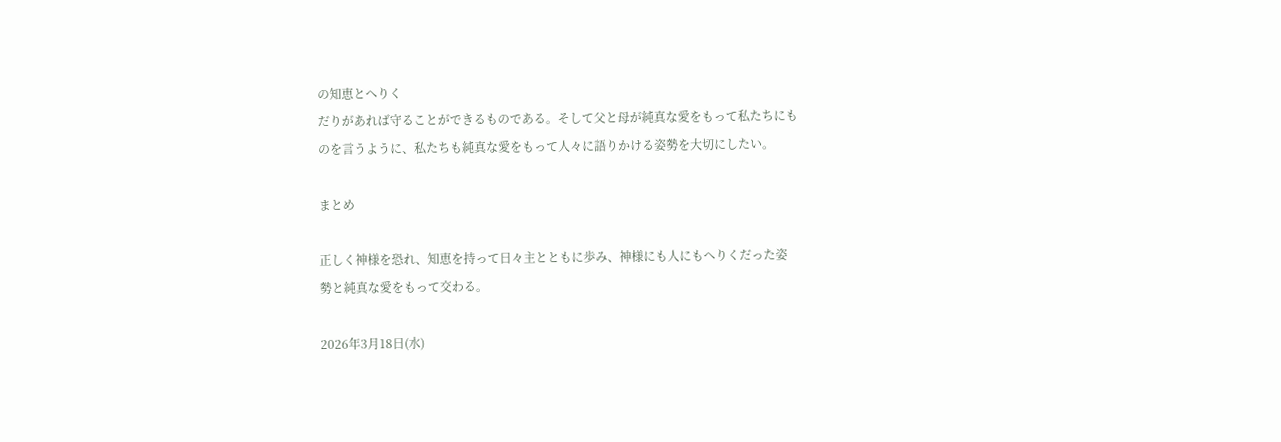の知恵とへりく
だりがあれば守ることができるものである。そして父と母が純真な愛をもって私たちにも
のを言うように、私たちも純真な愛をもって人々に語りかける姿勢を大切にしたい。

まとめ

正しく神様を恐れ、知恵を持って日々主とともに歩み、神様にも人にもへりくだった姿
勢と純真な愛をもって交わる。

2026年3月18日(水)